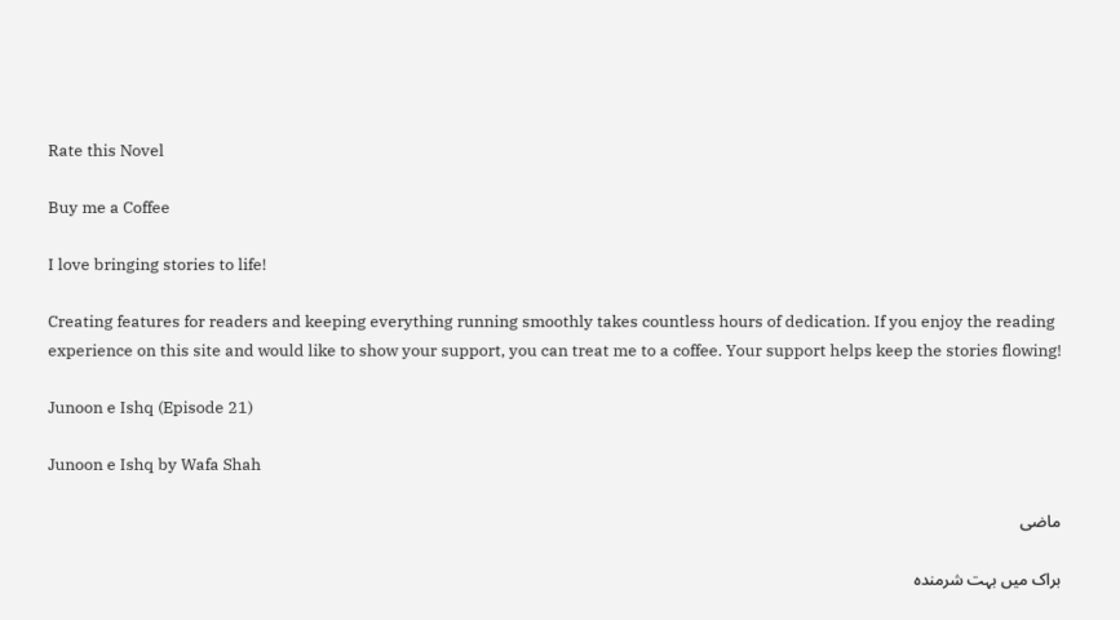Rate this Novel

Buy me a Coffee

I love bringing stories to life!

Creating features for readers and keeping everything running smoothly takes countless hours of dedication. If you enjoy the reading experience on this site and would like to show your support, you can treat me to a coffee. Your support helps keep the stories flowing!

Junoon e Ishq (Episode 21)

Junoon e Ishq by Wafa Shah

ماضی

براک میں بہت شرمندہ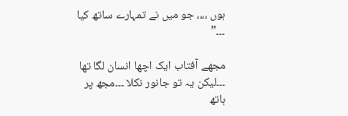ہوں ،،،، جو میں نے تمہارے ساتھ کیا ۔۔۔”

مجھے آفتاب ایک اچھا انسان لگا تھا ۔۔۔لیکن یہ تو جانور نکلا ۔۔۔مجھ پر ہاتھ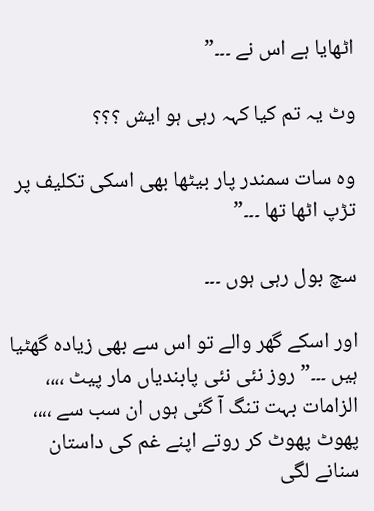اٹھایا ہے اس نے ۔۔۔”

وٹ یہ تم کیا کہہ رہی ہو ایش ؟؟؟

وہ سات سمندر پار بیٹھا بھی اسکی تکلیف پر تڑپ اٹھا تھا ۔۔۔”

سچ بول رہی ہوں ۔۔۔

اور اسکے گھر والے تو اس سے بھی زیادہ گھٹیا ہیں ۔۔۔” روز نئی نئی پابندیاں مار پیٹ ،،،، الزامات بہت تنگ آ گئی ہوں ان سب سے ،،،، پھوٹ پھوٹ کر روتے اپنے غم کی داستان سنانے لگی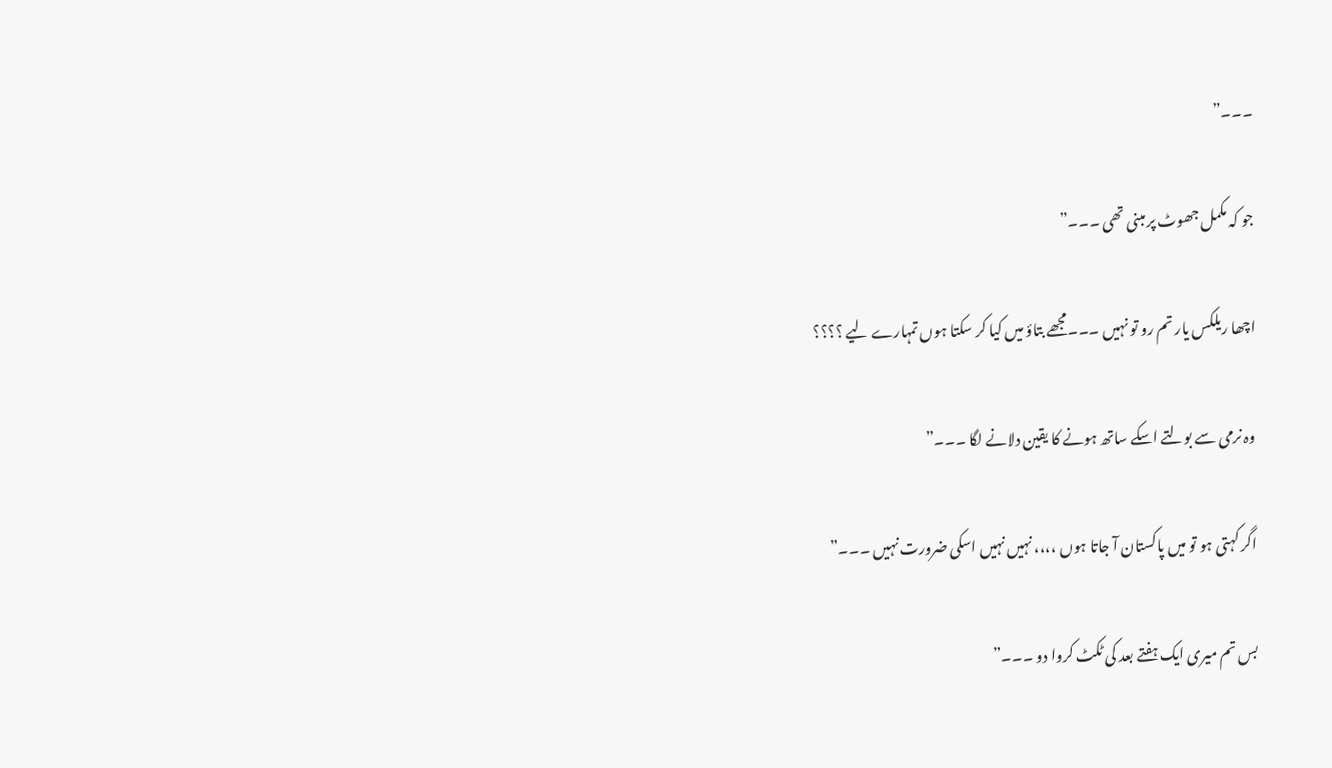۔۔۔”

جو کہ مکمل جھوٹ پر مبنی تھی ۔۔۔”

اچھا ریلکس یار تم رو تو نہیں ۔۔۔مجھے بتاؤ میں کیا کر سکتا ہوں تمہارے لیے ؟؟؟؟

وہ نرمی سے بولتے اسکے ساتھ ہونے کا یقین دلانے لگا ۔۔۔”

اگر کہتی ہو تو میں پاکستان آ جاتا ہوں ،،،، نہیں نہیں اسکی ضرورت نہیں ۔۔۔”

بس تم میری ایک ہفتے بعد کی ٹکٹ کروا دو ۔۔۔”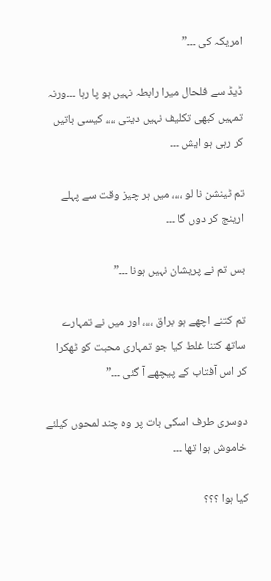امریکہ کی ۔۔۔”

ڈیڈ سے فلحال میرا رابطہ نہیں ہو پا رہا ۔۔۔ورنہ تمہیں کبھی تکلیف نہیں دیتی ،،،، کیسی باتیں کر رہی ہو ایش ۔۔۔

تم ٹینشن نا لو ،،،، میں ہر چیز وقت سے پہلے ارینج کر دوں گا ۔۔۔

بس تم نے پریشان نہیں ہونا ۔۔۔”

تم کتنے اچھے ہو براق ،،،، اور میں نے تمہارے ساتھ کتنا غلط کیا جو تمہاری محبت کو ٹھکرا کر اس آفتاب کے پیچھے آ گئی ۔۔۔”

دوسری طرف اسکی بات پر وہ چند لمحوں کیلئے خاموش ہوا تھا ۔۔۔

کیا ہوا ؟؟؟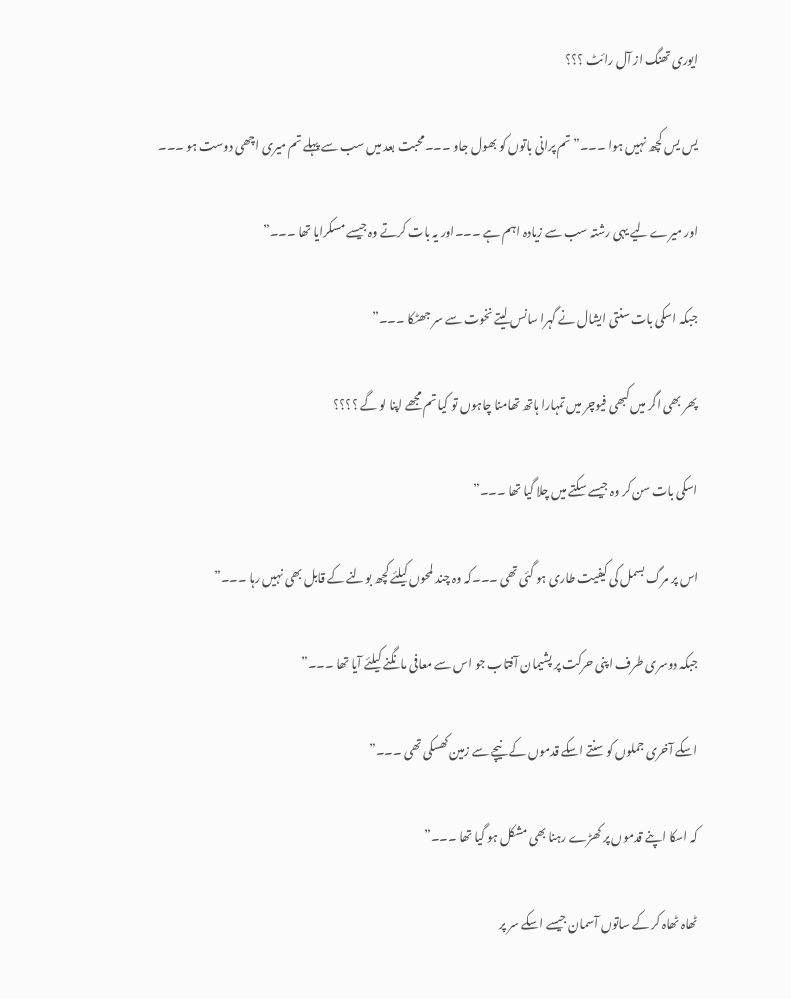ایوری تھنگ از آل رائٹ ؟؟؟

یس یس کچھ نہیں ہوا ۔۔۔” تم پرانی باتوں کو بھول جاو ۔۔۔محبت بعد میں سب سے پہلے تم میری اچھی دوست ہو ۔۔۔

اور میرے لیے یہی رشتہ سب سے زیادہ اہم ہے ۔۔۔اور یہ بات کرتے وہ جیسے مسکرایا تھا ۔۔۔”

جبکہ اسکی بات سنتی ایشال نے گہرا سانس لیتے نخوت سے سر جھٹکا ۔۔۔”

پھر بھی اگر میں کبھی فیوچر میں تمہارا ہاتھ تھامنا چاہوں تو کیا تم مجھے اپنا لو گے ؟؟؟؟

اسکی بات سن کر وہ جیسے سکتے میں چلا گیا تھا ۔۔۔”

اس پر مرگ بسمل کی کیفیت طاری ہو گئی تھی ۔۔۔کہ وہ چند لمحوں کیلئے کچھ بولنے کے قابل بھی نہیں رہا ۔۔۔”

جبکہ دوسری طرف اپنی حرکت پر پشیمان آفتاب جو اس سے معافی مانگنے کیلئے آیا تھا ۔۔۔”

اسکے آخری جملوں کو سنتے اسکے قدموں کے نیچے سے زمین کھسکی تھی ۔۔۔”

کہ اسکا اپنے قدموں پر کھڑے رہنا بھی مشکل ہو گیا تھا ۔۔۔”

ٹھاہ ٹھاہ کر کے ساتوں آسمان جیسے اسکے سر پر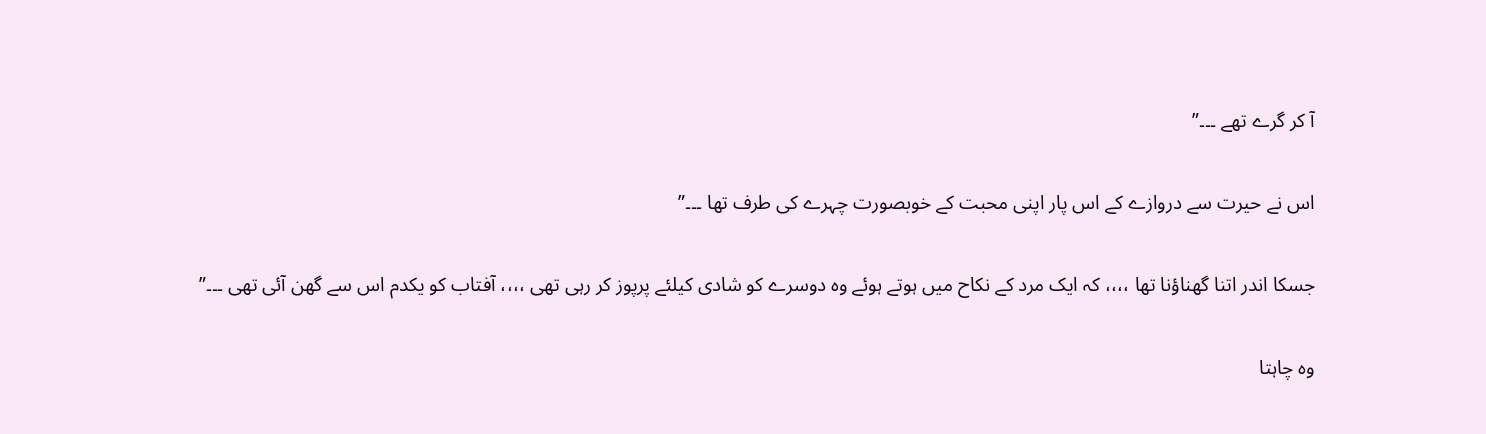آ کر گرے تھے ۔۔۔”

اس نے حیرت سے دروازے کے اس پار اپنی محبت کے خوبصورت چہرے کی طرف تھا ۔۔۔”

جسکا اندر اتنا گھناؤنا تھا ،،،، کہ ایک مرد کے نکاح میں ہوتے ہوئے وہ دوسرے کو شادی کیلئے پرپوز کر رہی تھی ،،،، آفتاب کو یکدم اس سے گھن آئی تھی ۔۔۔”

وہ چاہتا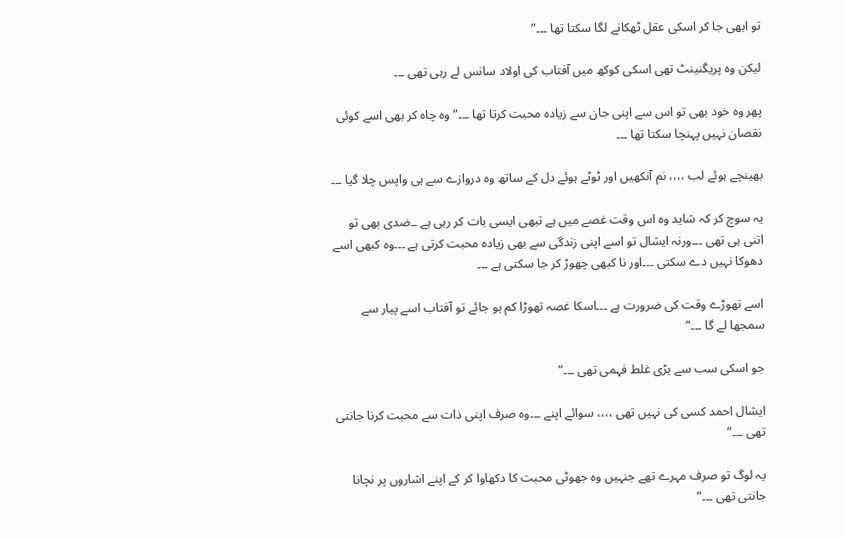تو ابھی جا کر اسکی عقل ٹھکانے لگا سکتا تھا ۔۔۔”

لیکن وہ پریگنینٹ تھی اسکی کوکھ میں آفتاب کی اولاد سانس لے رہی تھی ۔۔۔

پھر وہ خود بھی تو اس سے اپنی جان سے زیادہ محبت کرتا تھا ۔۔۔”وہ چاہ کر بھی اسے کوئی نقصان نہیں پہنچا سکتا تھا ۔۔۔

بھینچے ہوئے لب ،،،، نم آنکھیں اور ٹوٹے ہوئے دل کے ساتھ وہ دروازے سے ہی واپس چلا گیا ۔۔۔

یہ سوچ کر کہ شاید وہ اس وقت غصے میں ہے تبھی ایسی بات کر رہی ہے ۔۔ضدی بھی تو اتنی ہی تھی ۔۔۔ورنہ ایشال تو اسے اپنی زندگی سے بھی زیادہ محبت کرتی ہے ۔۔۔وہ کبھی اسے دھوکا نہیں دے سکتی ۔۔۔اور نا کبھی چھوڑ کر جا سکتی ہے ۔۔۔

اسے تھوڑے وقت کی ضرورت ہے ۔۔۔اسکا غصہ تھوڑا کم ہو جائے تو آفتاب اسے پیار سے سمجھا لے گا ۔۔۔”

جو اسکی سب سے بڑی غلط فہمی تھی ۔۔۔”

ایشال احمد کسی کی نہیں تھی ،،،، سوائے اپنے ۔۔۔وہ صرف اپنی ذات سے محبت کرنا جانتی تھی ۔۔۔”

یہ لوگ تو صرف مہرے تھے جنہیں وہ جھوٹی محبت کا دکھاوا کر کے اپنے اشاروں پر نچانا جانتی تھی ۔۔۔”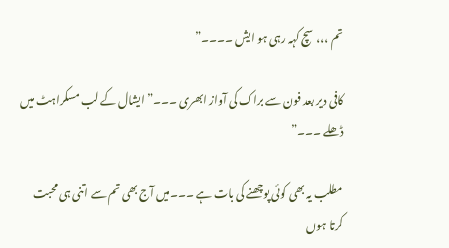تم ،،، سچ کہہ رہی ہو ایش ۔۔۔۔”

کافی دیر بعد فون سے براک کی آواز ابھری ۔۔۔” ایشال کے لب مسکراہٹ میں ڈھلے ۔۔۔”

مطلب یہ بھی کوئی پوچھنے کی بات ہے ۔۔۔میں آج بھی تم سے اتنی ہی محبت کرتا ہوں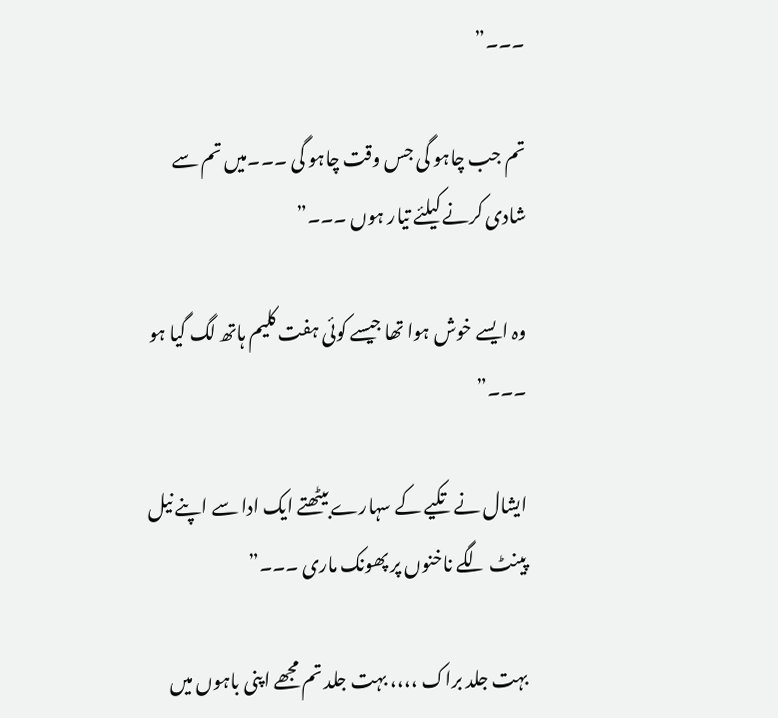۔۔۔”

تم جب چاہو گی جس وقت چاہو گی ۔۔۔میں تم سے شادی کرنے کیلئے تیار ہوں ۔۔۔”

وہ ایسے خوش ہوا تھا جیسے کوئی ہفت کلیم ہاتھ لگ گیا ہو ۔۔۔”

ایشال نے تکیے کے سہارے بیٹھتے ایک ادا سے اپنے نیل پینٹ لگے ناخنوں پر پھونک ماری ۔۔۔”

بہت جلد براک ،،،، بہت جلد تم مجھے اپنی باہوں میں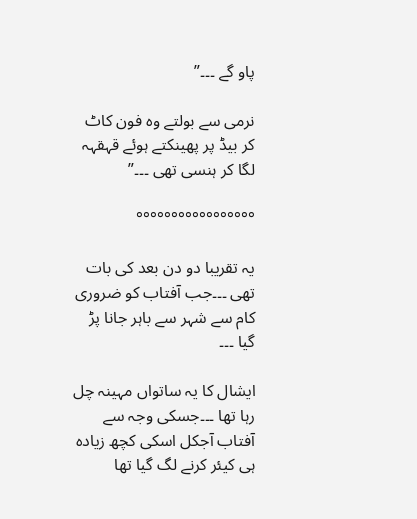پاو گے ۔۔۔”

نرمی سے بولتے وہ فون کاٹ کر بیڈ پر پھینکتے ہوئے قہقہہ لگا کر ہنسی تھی ۔۔۔”

°°°°°°°°°°°°°°°°°

یہ تقریبا دو دن بعد کی بات تھی ۔۔۔جب آفتاب کو ضروری کام سے شہر سے باہر جانا پڑ گیا ۔۔۔

ایشال کا یہ ساتواں مہینہ چل رہا تھا ۔۔۔جسکی وجہ سے آفتاب آجکل اسکی کچھ زیادہ ہی کیئر کرنے لگ گیا تھا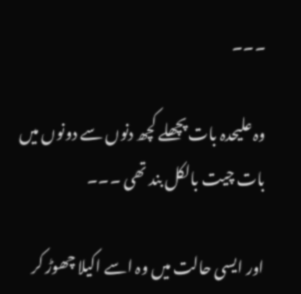۔۔۔

وہ علیحدہ بات پچھلے کچھ دنوں سے دونوں میں بات چیت بالکل بند تھی ۔۔۔

اور ایسی حالت میں وہ اسے اکیلا چھوڑ کر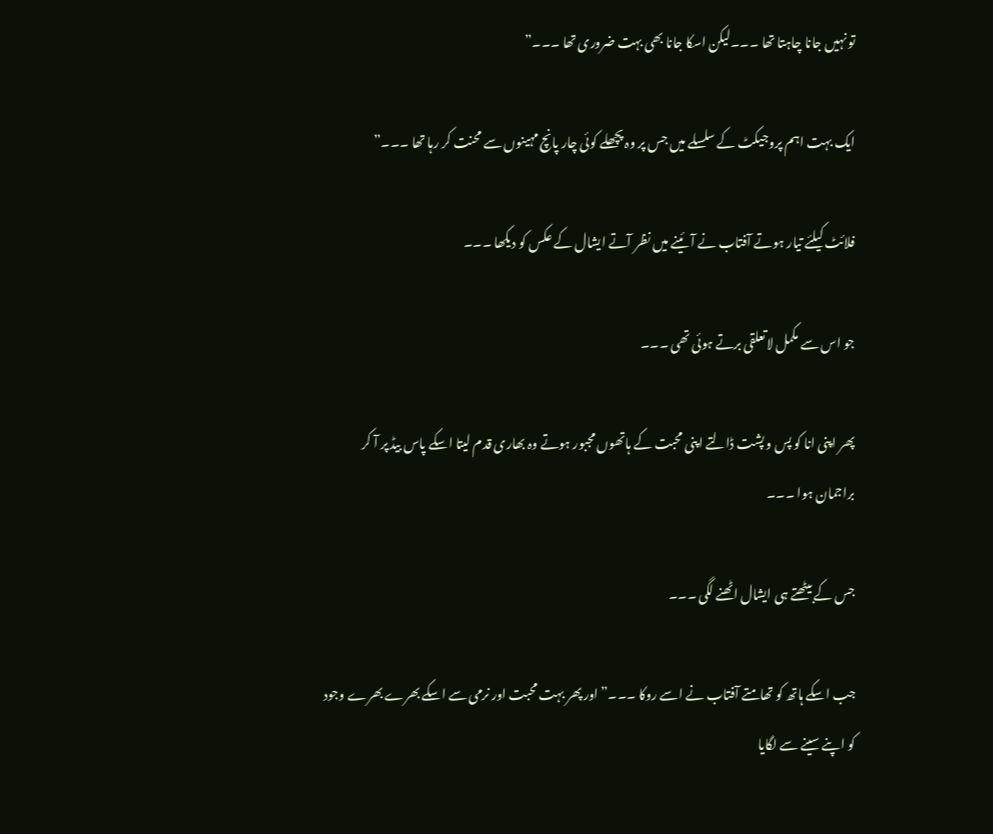تو نہیں جانا چاہتا تھا ۔۔۔لیکن اسکا جانا بھی بہت ضروری تھا ۔۔۔”

ایک بہت اہم پروجیکٹ کے سلسلے میں جس پر وہ پچھلے کوئی چار پانچ مہینوں سے محنت کر رہا تھا ۔۔۔”

فلائٹ کیلئے تیار ہوتے آفتاب نے آئینے میں نظر آتے ایشال کے عکس کو دیکھا ۔۔۔

جو اس سے مکمل لاتعلقی برتے ہوئی تھی ۔۔۔

پھر اپنی انا کو پس و پشت ڈالتے اپنی محبت کے ہاتھوں مجبور ہوتے وہ بھاری قدم لیتا اسکے پاس بیڈ پر آ کر براجمان ہوا ۔۔۔

جس کے بیٹھتے ہی ایشال اٹھنے لگی ۔۔۔

جب اسکے ہاتھ کو تھامتے آفتاب نے اسے روکا ۔۔۔”اور پھر بہت محبت اور نرمی سے اسکے بھرے بھرے وجود کو اپنے سینے سے لگایا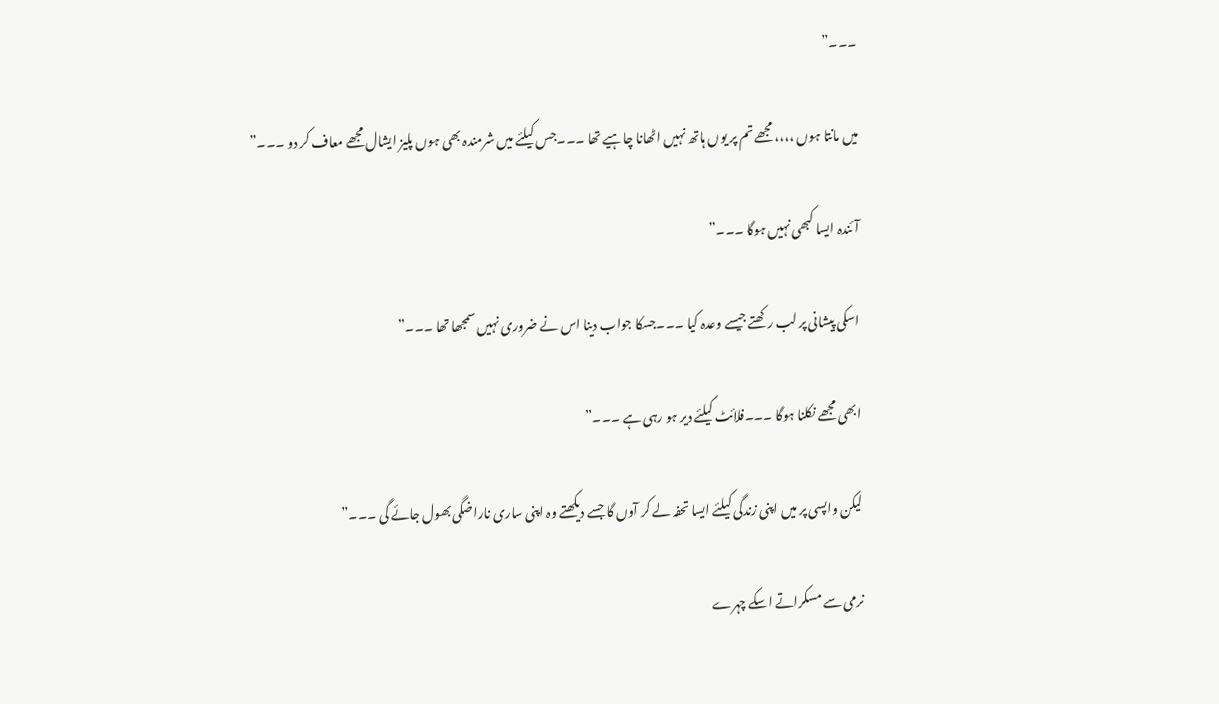۔۔۔”

میں مانتا ہوں ،،،، مجھے تم پر یوں ہاتھ نہیں اٹھانا چاہیے تھا ۔۔۔جس کیلئے میں شرمندہ بھی ہوں پلیز ایشال مجھے معاف کر دو ۔۔۔”

آئندہ ایسا کبھی نہیں ہوگا ۔۔۔”

اسکی پیشانی پر لب رکھتے جیسے وعدہ کیا ۔۔۔جسکا جواب دینا اس نے ضروری نہیں سمجھا تھا ۔۔۔”

ابھی مجھے نکلنا ہوگا ۔۔۔فلائٹ کیلئے دیر ہو رہی ہے ۔۔۔”

لیکن واپسی پر میں اپنی زندگی کیلئے ایسا تحفہ لے کر آوں گا جسے دیکھتے وہ اپنی ساری ناراضگی بھول جائے گی ۔۔۔”

نرمی سے مسکراتے اسکے چہرے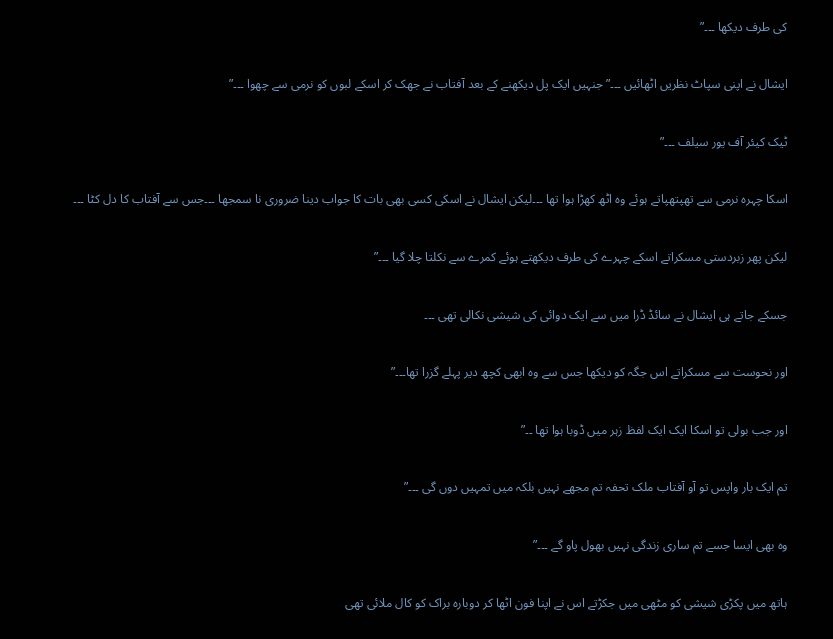کی طرف دیکھا ۔۔۔”

ایشال نے اپنی سپاٹ نظریں اٹھائیں ۔۔۔” جنہیں ایک پل دیکھنے کے بعد آفتاب نے جھک کر اسکے لبوں کو نرمی سے چھوا ۔۔۔”

ٹیک کیئر آف یور سیلف ۔۔۔”

اسکا چہرہ نرمی سے تھپتھپاتے ہوئے وہ اٹھ کھڑا ہوا تھا ۔۔۔لیکن ایشال نے اسکی کسی بھی بات کا جواب دینا ضروری نا سمجھا ۔۔۔جس سے آفتاب کا دل کٹا ۔۔۔

لیکن پھر زبردستی مسکراتے اسکے چہرے کی طرف دیکھتے ہوئے کمرے سے نکلتا چلا گیا ۔۔۔”

جسکے جاتے ہی ایشال نے سائڈ ڈرا میں سے ایک دوائی کی شیشی نکالی تھی ۔۔۔

اور نحوست سے مسکراتے اس جگہ کو دیکھا جس سے وہ ابھی کچھ دیر پہلے گزرا تھا۔۔۔”

اور جب بولی تو اسکا ایک ایک لفظ زہر میں ڈوبا ہوا تھا ۔۔”

تم ایک بار واپس تو آو آفتاب ملک تحفہ تم مجھے نہیں بلکہ میں تمہیں دوں گی ۔۔۔”

وہ بھی ایسا جسے تم ساری زندگی نہیں بھول پاو گے ۔۔۔”

ہاتھ میں پکڑی شیشی کو مٹھی میں جکڑتے اس نے اپنا فون اٹھا کر دوبارہ براک کو کال ملائی تھی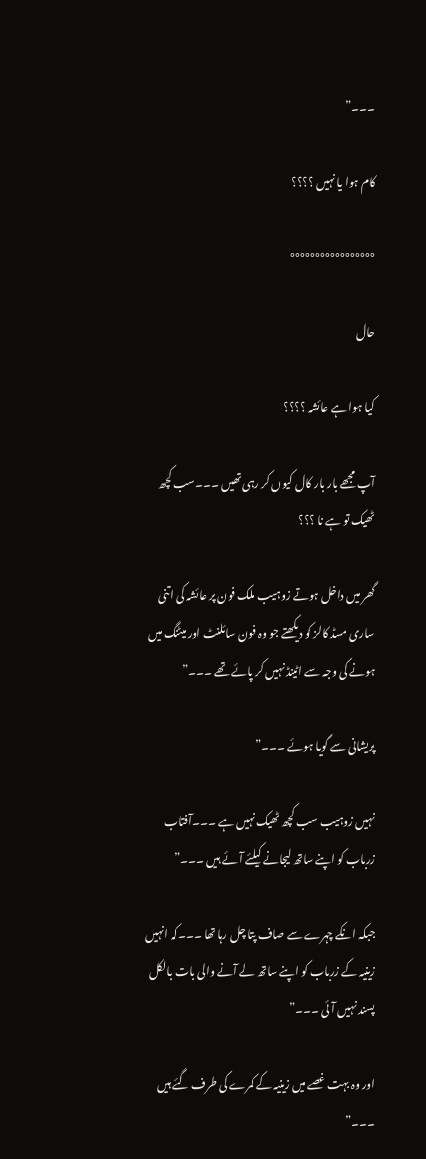۔۔۔”

کام ہوا یا نہیں ؟؟؟؟

°°°°°°°°°°°°°°°°°

حال

کیا ہوا ہے عائشہ ؟؟؟؟

آپ مجھے بار بار کال کیوں کر رہی تھیں ۔۔۔سب کچھ ٹھیک تو ہے نا ؟؟؟

گھر میں داخل ہوتے زوہیب ملک فون پر عائشہ کی اتنی ساری مسڈ کالز کو دیکھتے جو وہ فون سائلنٹ اور میٹنگ میں ہونے کی وجہ سے اٹینڈ نہیں کر پائے تھے ۔۔۔”

پریشانی سے گویا ہوئے ۔۔۔”

نہیں زوہیب سب کچھ ٹھیک نہیں ہے ۔۔۔آفتاب زرباب کو اپنے ساتھ لیجانے کیلئے آئے ہیں ۔۔۔”

جبکہ انکے چہرے سے صاف پتا چل رہا تھا ۔۔۔کہ انہیں زینیہ کے زرباب کو اپنے ساتھ لے آنے والی بات بالکل پسند نہیں آئی ۔۔۔”

اور وہ بہت غصے میں زینیہ کے کمرے کی طرف گئے ہیں ۔۔۔”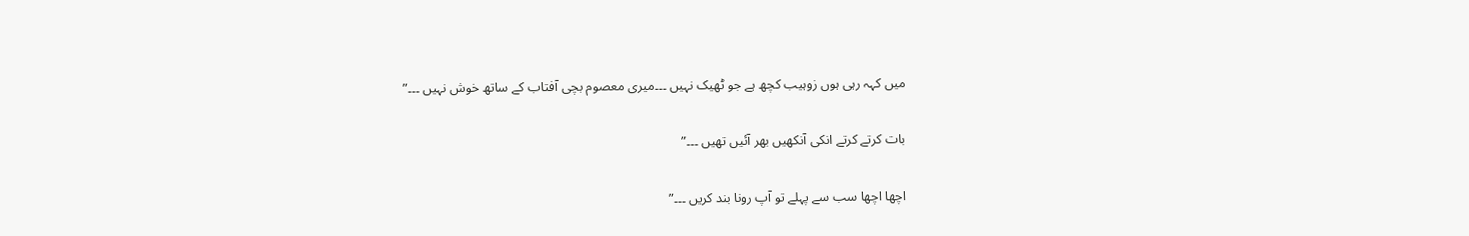میں کہہ رہی ہوں زوہیب کچھ ہے جو ٹھیک نہیں ۔۔۔میری معصوم بچی آفتاب کے ساتھ خوش نہیں ۔۔۔”

بات کرتے کرتے انکی آنکھیں بھر آئیں تھیں ۔۔۔”

اچھا اچھا سب سے پہلے تو آپ رونا بند کریں ۔۔۔”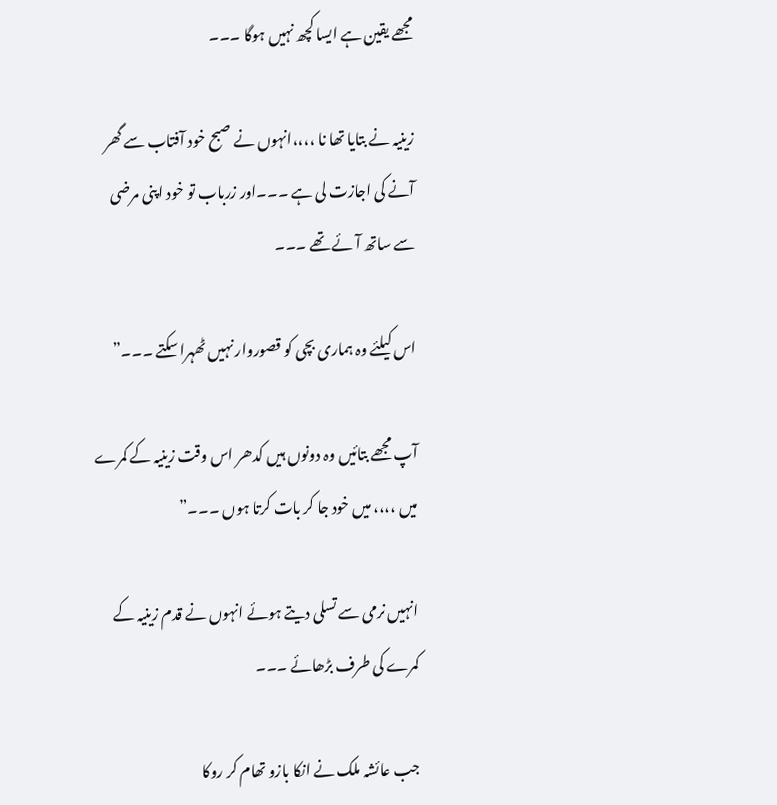مجھے یقین ہے ایسا کچھ نہیں ہوگا ۔۔۔

زینیہ نے بتایا تھا نا ،،،،انہوں نے صبح خود آفتاب سے گھر آنے کی اجازت لی ہے ۔۔۔اور زرباب تو خود اپنی مرضی سے ساتھ آئے تھے ۔۔۔

اس کیلئے وہ ہماری بچی کو قصوروار نہیں ٹھہرا سکتے ۔۔۔”

آپ مجھے بتائیں وہ دونوں ہیں کدھر اس وقت زینیہ کے کمرے میں ،،،، میں خود جا کر بات کرتا ہوں ۔۔۔”

انہیں نرمی سے تسلی دیتے ہوئے انہوں نے قدم زینیہ کے کمرے کی طرف بڑھائے ۔۔۔

جب عائشہ ملک نے انکا بازو تھام کر روکا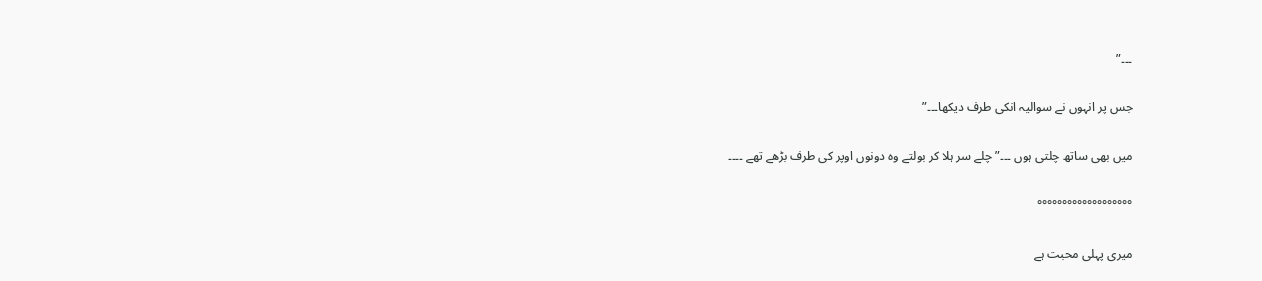۔۔۔”

جس پر انہوں نے سوالیہ انکی طرف دیکھا۔۔۔”

میں بھی ساتھ چلتی ہوں ۔۔۔” چلے سر ہلا کر بولتے وہ دونوں اوپر کی طرف بڑھے تھے ۔۔۔۔

°°°°°°°°°°°°°°°°°°°

میری پہلی محبت ہے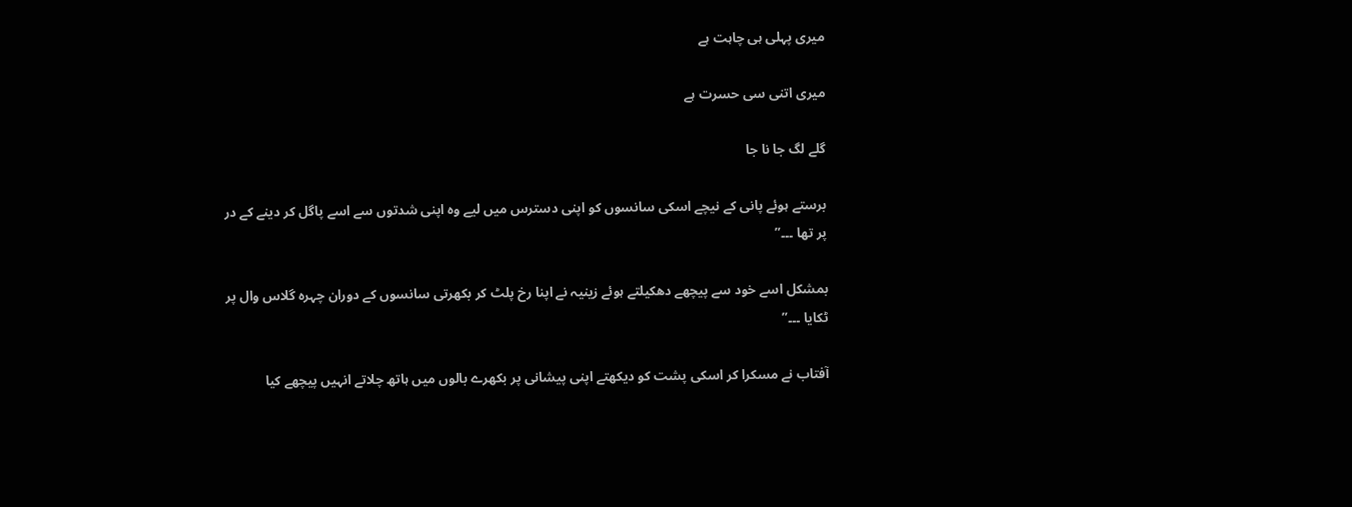میری پہلی ہی چاہت ہے

میری اتنی سی حسرت ہے

گلے لگ جا نا جا

برستے ہوئے پانی کے نیچے اسکی سانسوں کو اپنی دسترس میں لیے وہ اپنی شدتوں سے اسے پاگل کر دینے کے در پر تھا ۔۔۔”

بمشکل اسے خود سے پیچھے دھکیلتے ہوئے زینیہ نے اپنا رخ پلٹ کر بکھرتی سانسوں کے دوران چہرہ گلاس وال پر ٹکایا ۔۔۔”

آفتاب نے مسکرا کر اسکی پشت کو دیکھتے اپنی پیشانی پر بکھرے بالوں میں ہاتھ چلاتے انہیں پیچھے کیا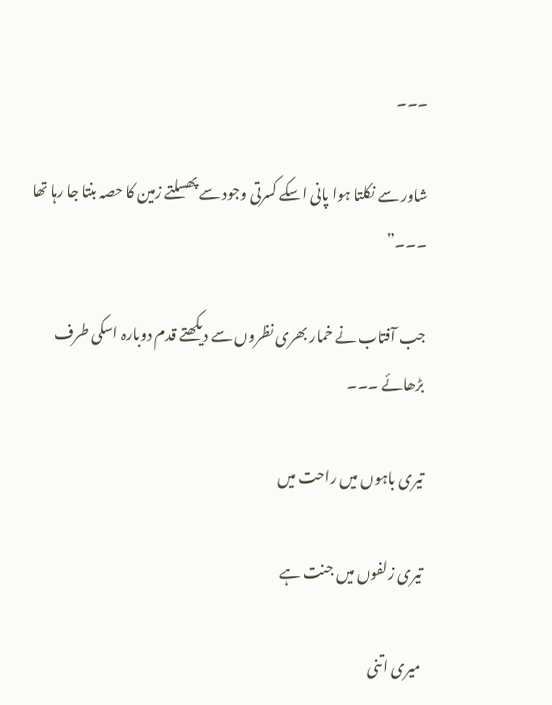۔۔۔

شاور سے نکلتا ہوا پانی اسکے کسرتی وجود سے پھسلتے زمین کا حصہ بنتا جا رہا تھا ۔۔۔”

جب آفتاب نے خمار بھری نظروں سے دیکھتے قدم دوبارہ اسکی طرف بڑھائے ۔۔۔

تیری باہوں میں راحت میں

تیری زلفوں میں جنت ہے

میری اتنی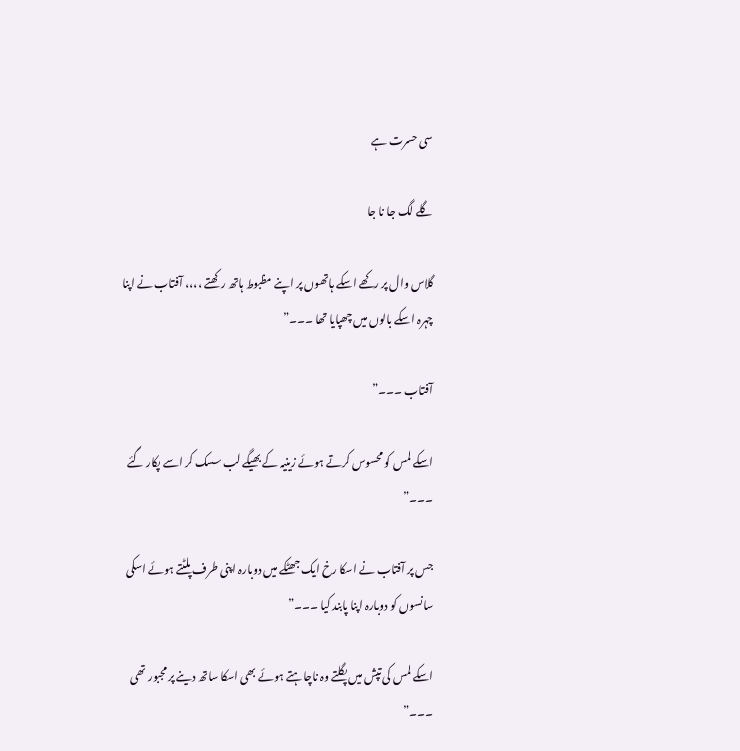سی حسرت ہے

گلے لگ جا نا جا

گلاس وال پر رکھے اسکے ہاتھوں پر اپنے مظبوط ہاتھ رکھتے ،،،، آفتاب نے اپنا چہرہ اسکے بالوں میں چھپایا تھا ۔۔۔”

آفتاب ۔۔۔”

اسکے لمس کو محسوس کرتے ہوئے زینیہ کے بھیگے لب سسک کر اسے پکار گئے ۔۔۔”

جس پر آفتاب نے اسکا رخ ایک جھٹکے میں دوبارہ اپنی طرف پلٹتے ہوئے اسکی سانسوں کو دوبارہ اپنا پابند کیا ۔۔۔”

اسکے لمس کی تپش میں پگلتے وہ ناچاہتے ہوئے بھی اسکا ساتھ دینے پر مجبور تھی ۔۔۔”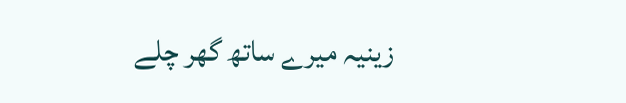زینیہ میرے ساتھ گھر چلے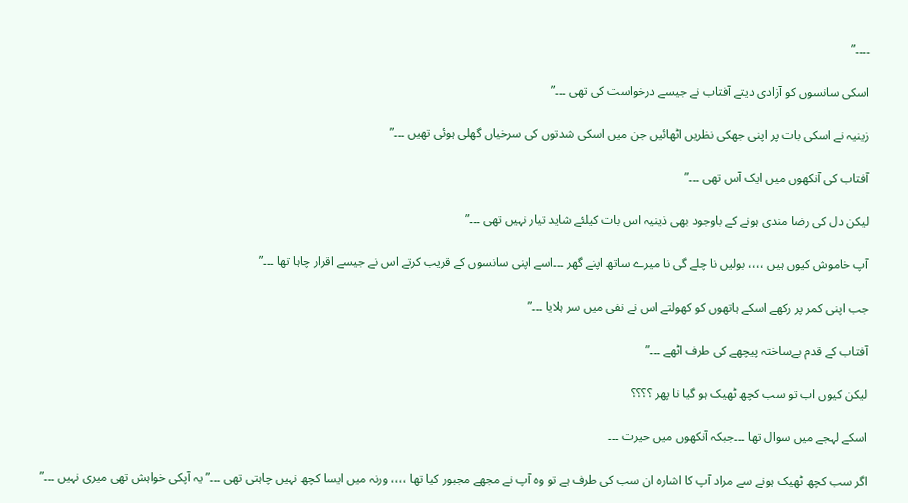۔۔۔۔”

اسکی سانسوں کو آزادی دیتے آفتاب نے جیسے درخواست کی تھی ۔۔۔”

زینیہ نے اسکی بات پر اپنی جھکی نظریں اٹھائیں جن میں اسکی شدتوں کی سرخیاں گھلی ہوئی تھیں ۔۔۔”

آفتاب کی آنکھوں میں ایک آس تھی ۔۔۔”

لیکن دل کی رضا مندی ہونے کے باوجود بھی ذینیہ اس بات کیلئے شاید تیار نہیں تھی ۔۔۔”

آپ خاموش کیوں ہیں ،،،، بولیں نا چلے گی نا میرے ساتھ اپنے گھر ۔۔۔اسے اپنی سانسوں کے قریب کرتے اس نے جیسے اقرار چاہا تھا ۔۔۔”

جب اپنی کمر پر رکھے اسکے ہاتھوں کو کھولتے اس نے نفی میں سر ہلایا ۔۔۔”

آفتاب کے قدم بےساختہ پیچھے کی طرف اٹھے ۔۔۔”

لیکن کیوں اب تو سب کچھ ٹھیک ہو گیا نا پھر ؟؟؟؟

اسکے لہجے میں سوال تھا ۔۔۔جبکہ آنکھوں میں حیرت ۔۔۔

اگر سب کچھ ٹھیک ہونے سے مراد آپ کا اشارہ ان سب کی طرف ہے تو وہ آپ نے مجھے مجبور کیا تھا ،،،، ورنہ میں ایسا کچھ نہیں چاہتی تھی ۔۔۔” یہ آپکی خواہش تھی میری نہیں ۔۔۔”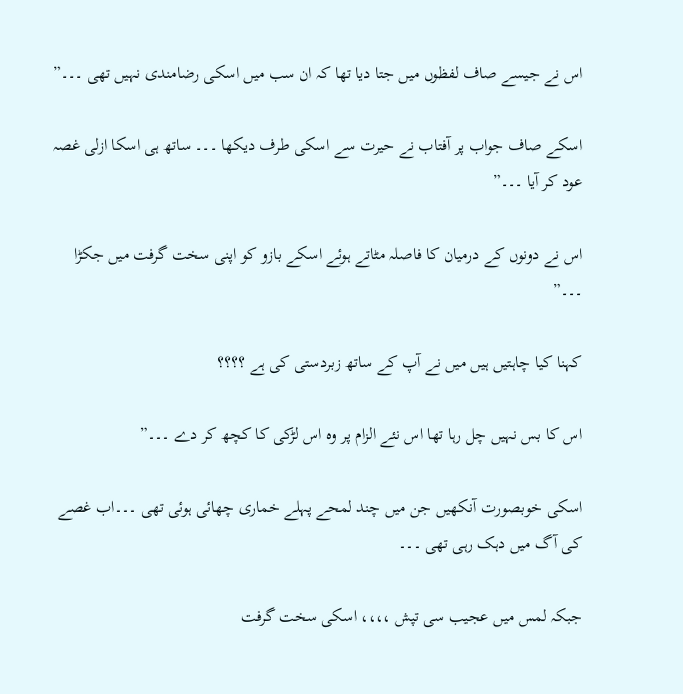اس نے جیسے صاف لفظوں میں جتا دیا تھا کہ ان سب میں اسکی رضامندی نہیں تھی ۔۔۔”

اسکے صاف جواب پر آفتاب نے حیرت سے اسکی طرف دیکھا ۔۔۔ ساتھ ہی اسکا ازلی غصہ عود کر آیا ۔۔۔”

اس نے دونوں کے درمیان کا فاصلہ مٹاتے ہوئے اسکے بازو کو اپنی سخت گرفت میں جکڑا ۔۔۔”

کہنا کیا چاہتیں ہیں میں نے آپ کے ساتھ زبردستی کی ہے ؟؟؟؟

اس کا بس نہیں چل رہا تھا اس نئے الزام پر وہ اس لڑکی کا کچھ کر دے ۔۔۔”

اسکی خوبصورت آنکھیں جن میں چند لمحے پہلے خماری چھائی ہوئی تھی ۔۔۔اب غصے کی آگ میں دہک رہی تھی ۔۔۔

جبکہ لمس میں عجیب سی تپش ،،،، اسکی سخت گرفت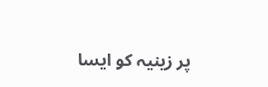پر زینیہ کو ایسا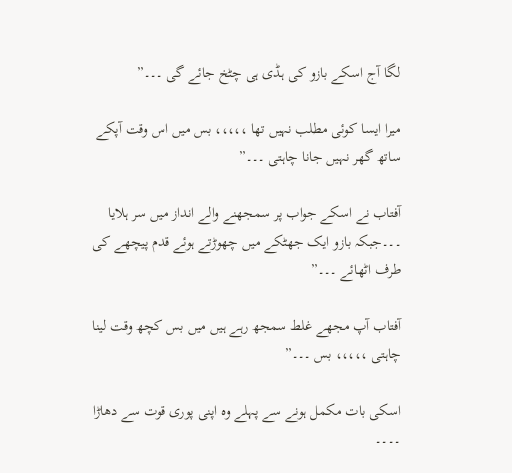لگا آج اسکے بازو کی ہڈی ہی چٹخ جائے گی ۔۔۔”

میرا ایسا کوئی مطلب نہیں تھا ،،،،، بس میں اس وقت آپکے ساتھ گھر نہیں جانا چاہتی ۔۔۔”

آفتاب نے اسکے جواب پر سمجھنے والے انداز میں سر ہلایا ۔۔۔جبکہ بازو ایک جھٹکے میں چھوڑتے ہوئے قدم پیچھے کی طرف اٹھائے ۔۔۔”

آفتاب آپ مجھے غلط سمجھ رہے ہیں میں بس کچھ وقت لینا چاہتی ،،،،، بس ۔۔۔”

اسکی بات مکمل ہونے سے پہلے وہ اپنی پوری قوت سے دھاڑا ۔۔۔۔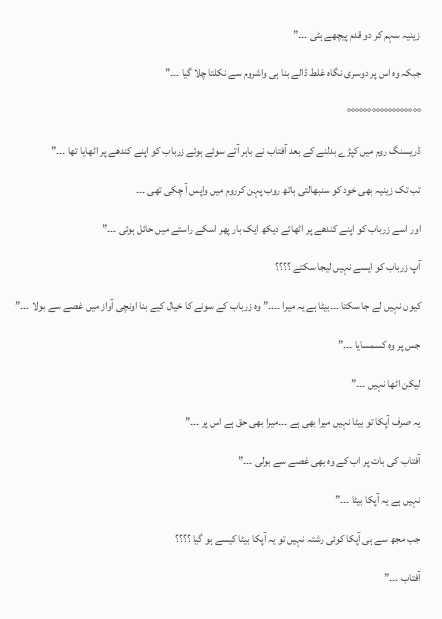زینیہ سہم کر دو قدم پیچھے ہٹی ۔۔۔”

جبکہ وہ اس پر دوسری نگاہ غلط ڈالے بنا ہی واشروم سے نکلتا چلا گیا ۔۔۔”

°°°°°°°°°°°°°°°°°°

ڈریسنگ روم میں کپڑے بدلنے کے بعد آفتاب نے باہر آتے سوئے ہوئے زرباب کو اپنے کندھے پر اٹھایا تھا ۔۔۔”

تب تک زینیہ بھی خود کو سنبھالتی باتھ روب پہن کرروم میں واپس آ چکی تھی ۔۔۔

اور اسے زرباب کو اپنے کندھے پر اٹھائے دیکھ ایک بار پھر اسکے راستے میں حائل ہوئی ۔۔۔”

آپ زرباب کو ایسے نہیں لیجا سکتے ؟؟؟؟

کیوں نہیں لے جا سکتا ۔۔۔بیٹا ہے یہ میرا ۔۔۔۔” وہ زرباب کے سونے کا خیال کیے بنا اونچی آواز میں غصے سے بولا ۔۔۔”

جس پر وہ کسمسایا ۔۔۔”

لیکن اٹھا نہیں ۔۔۔”

یہ صرف آپکا تو بیٹا نہیں میرا بھی ہے ۔۔۔میرا بھی حق ہے اس پر ۔۔۔”

آفتاب کی بات پر اب کے وہ بھی غصے سے بولی ۔۔۔”

نہیں ہے یہ آپکا بیٹا ۔۔۔”

جب مجھ سے ہی آپکا کوئی رشتہ نہیں تو یہ آپکا بیٹا کیسے ہو گیا ؟؟؟؟

آفتاب ۔۔۔”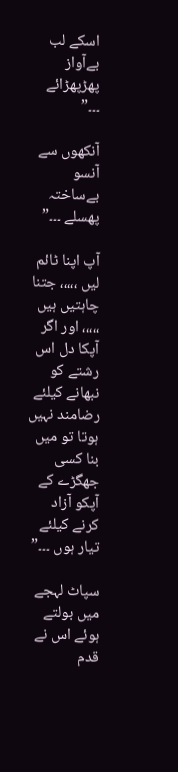اسکے لب بےآواز پھڑپھڑائے ۔۔۔”

آنکھوں سے آنسو بےساختہ پھسلے ۔۔۔”

آپ اپنا ٹائم لیں ،،،،، جتنا چاہتیں ہیں ،،،،، اور اگر آپکا دل اس رشتے کو نبھانے کیلئے رضامند نہیں ہوتا تو میں بنا کسی جھگڑے کے آپکو آزاد کرنے کیلئے تیار ہوں ۔۔۔”

سپاٹ لہجے میں بولتے ہوئے اس نے قدم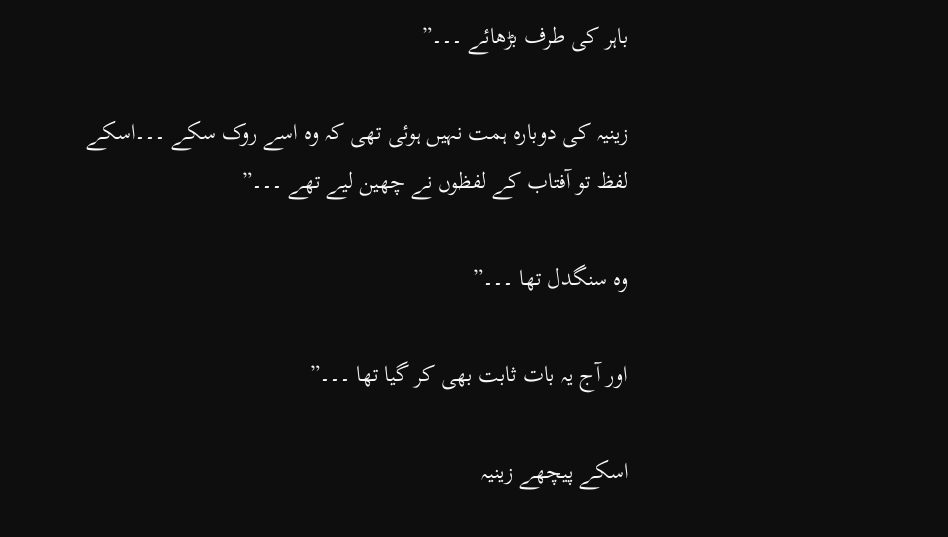باہر کی طرف بڑھائے ۔۔۔”

زینیہ کی دوبارہ ہمت نہیں ہوئی تھی کہ وہ اسے روک سکے ۔۔۔اسکے لفظ تو آفتاب کے لفظوں نے چھین لیے تھے ۔۔۔”

وہ سنگدل تھا ۔۔۔”

اور آج یہ بات ثابت بھی کر گیا تھا ۔۔۔”

اسکے پیچھے زینیہ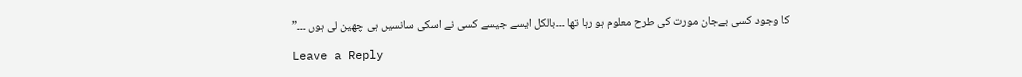کا وجود کسی بےجان مورت کی طرح معلوم ہو رہا تھا ۔۔۔بالکل ایسے جیسے کسی نے اسکی سانسیں ہی چھین لی ہوں ۔۔۔”

Leave a Reply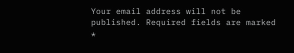Your email address will not be published. Required fields are marked *